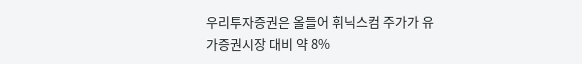우리투자증권은 올들어 휘닉스컴 주가가 유가증권시장 대비 약 8%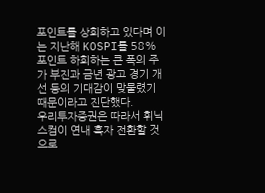포인트를 상회하고 있다며 이는 지난해 KOSPI를 58%포인트 하회하는 큰 폭의 주가 부진과 금년 광고 경기 개선 등의 기대감이 맞물렸기 때문이라고 진단했다.
우리투자증권은 따라서 휘닉스컴이 연내 흑자 전환할 것으로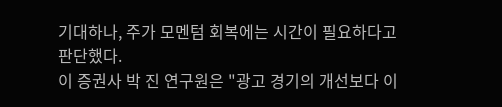기대하나, 주가 모멘텀 회복에는 시간이 필요하다고 판단했다.
이 증권사 박 진 연구원은 "광고 경기의 개선보다 이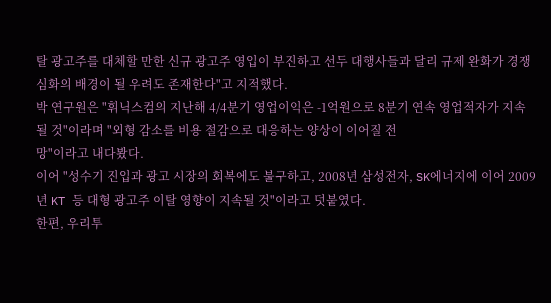탈 광고주를 대체할 만한 신규 광고주 영입이 부진하고 선두 대행사들과 달리 규제 완화가 경쟁 심화의 배경이 될 우려도 존재한다"고 지적했다.
박 연구원은 "휘닉스컴의 지난해 4/4분기 영업이익은 -1억원으로 8분기 연속 영업적자가 지속될 것"이라며 "외형 감소를 비용 절감으로 대응하는 양상이 이어질 전
망"이라고 내다봤다.
이어 "성수기 진입과 광고 시장의 회복에도 불구하고, 2008년 삼성전자, SK에너지에 이어 2009년 KT 등 대형 광고주 이탈 영향이 지속될 것"이라고 덧붙였다.
한편, 우리투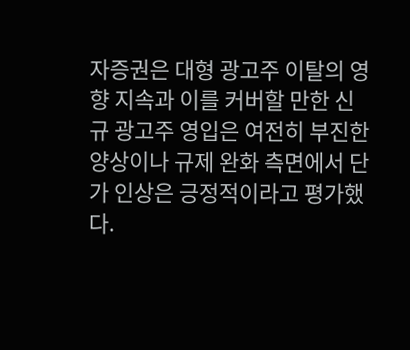자증권은 대형 광고주 이탈의 영향 지속과 이를 커버할 만한 신규 광고주 영입은 여전히 부진한 양상이나 규제 완화 측면에서 단가 인상은 긍정적이라고 평가했다.